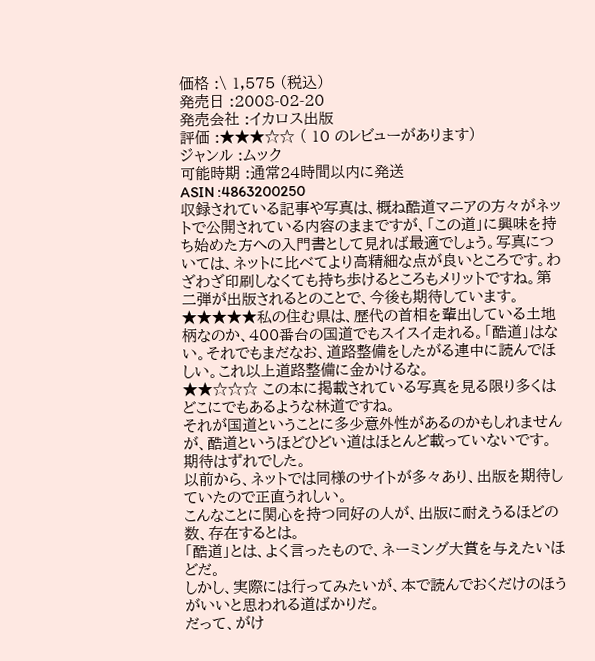価格 :\ 1,575 (税込)
発売日 :2008-02-20
発売会社 :イカロス出版
評価 :★★★☆☆ ( 10 のレビューがあります)
ジャンル :ムック
可能時期 :通常24時間以内に発送
ASIN :4863200250
収録されている記事や写真は、概ね酷道マニアの方々がネットで公開されている内容のままですが、「この道」に興味を持ち始めた方への入門書として見れば最適でしょう。写真については、ネットに比べてより高精細な点が良いところです。わざわざ印刷しなくても持ち歩けるところもメリットですね。第二弾が出版されるとのことで、今後も期待しています。
★★★★★私の住む県は、歴代の首相を輩出している土地柄なのか、400番台の国道でもスイスイ走れる。「酷道」はない。それでもまだなお、道路整備をしたがる連中に読んでほしい。これ以上道路整備に金かけるな。
★★☆☆☆ この本に掲載されている写真を見る限り多くはどこにでもあるような林道ですね。
それが国道ということに多少意外性があるのかもしれませんが、酷道というほどひどい道はほとんど載っていないです。
期待はずれでした。
以前から、ネットでは同様のサイトが多々あり、出版を期待していたので正直うれしい。
こんなことに関心を持つ同好の人が、出版に耐えうるほどの数、存在するとは。
「酷道」とは、よく言ったもので、ネーミング大賞を与えたいほどだ。
しかし、実際には行ってみたいが、本で読んでおくだけのほうがいいと思われる道ばかりだ。
だって、がけ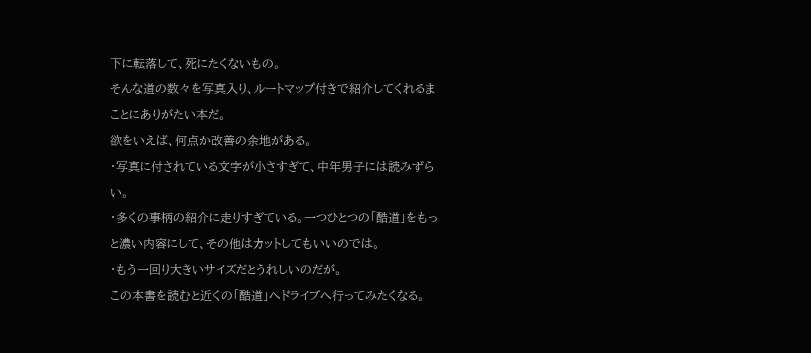下に転落して、死にたくないもの。
そんな道の数々を写真入り、ルートマップ付きで紹介してくれるまことにありがたい本だ。
欲をいえば、何点か改善の余地がある。
・写真に付されている文字が小さすぎて、中年男子には読みずらい。
・多くの事柄の紹介に走りすぎている。一つひとつの「酷道」をもっと濃い内容にして、その他はカットしてもいいのでは。
・もう一回り大きいサイズだとうれしいのだが。
この本書を読むと近くの「酷道」へドライブへ行ってみたくなる。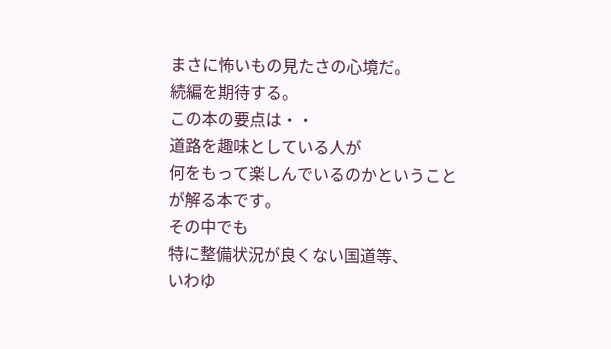まさに怖いもの見たさの心境だ。
続編を期待する。
この本の要点は・・
道路を趣味としている人が
何をもって楽しんでいるのかということ
が解る本です。
その中でも
特に整備状況が良くない国道等、
いわゆ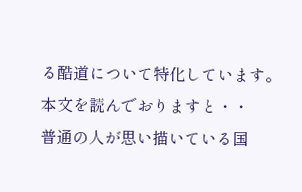る酷道について特化しています。
本文を読んでおりますと・・
普通の人が思い描いている国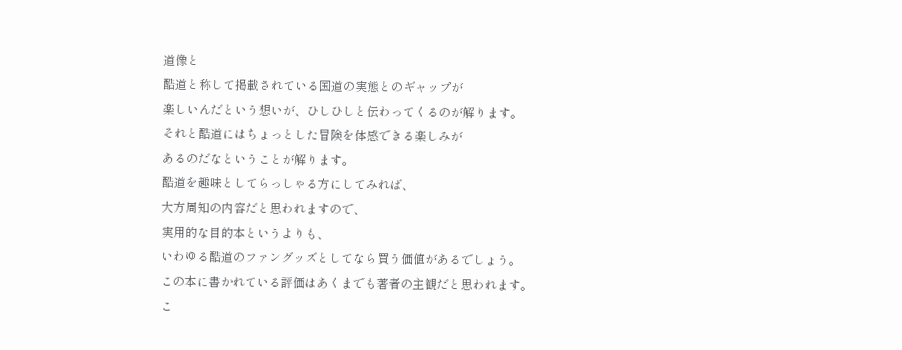道像と
酷道と称して掲載されている国道の実態とのギャップが
楽しいんだという想いが、ひしひしと伝わってくるのが解ります。
それと酷道にはちょっとした冒険を体感できる楽しみが
あるのだなということが解ります。
酷道を趣味としてらっしゃる方にしてみれば、
大方周知の内容だと思われますので、
実用的な目的本というよりも、
いわゆる酷道のファングッズとしてなら買う価値があるでしょう。
この本に書かれている評価はあくまでも著者の主観だと思われます。
こ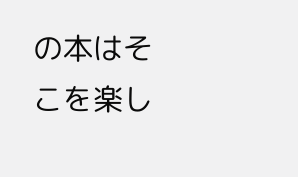の本はそこを楽し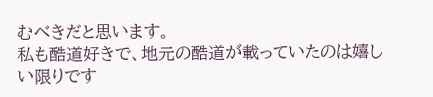むべきだと思います。
私も酷道好きで、地元の酷道が載っていたのは嬉しい限りです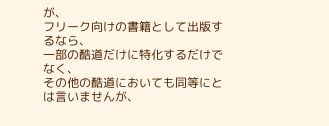が、
フリーク向けの書籍として出版するなら、
一部の酷道だけに特化するだけでなく、
その他の酷道においても同等にとは言いませんが、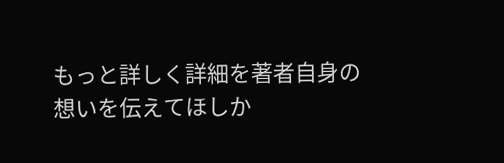もっと詳しく詳細を著者自身の想いを伝えてほしか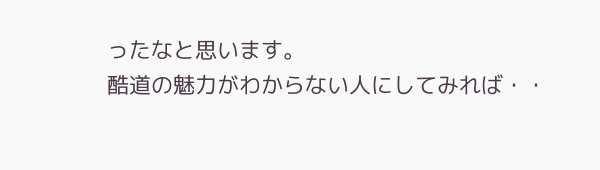ったなと思います。
酷道の魅力がわからない人にしてみれば・・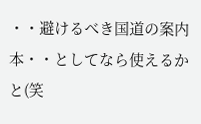・・避けるべき国道の案内本・・としてなら使えるかと(笑